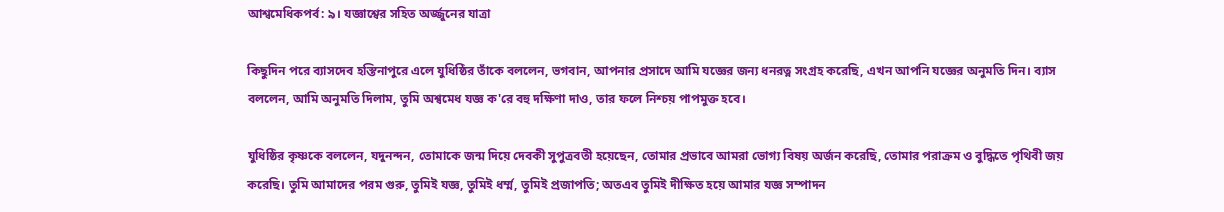আশ্বমেধিকপর্ব: ৯। যজ্ঞাশ্বের সহিত অর্জ্জুনের যাত্রা

কিছুদিন পরে ব্যাসদেব হস্তিনাপুরে এলে যুধিষ্ঠির তাঁকে বললেন, ভগবান, আপনার প্রসাদে আমি যজ্ঞের জন্য ধনরত্ন সংগ্রহ করেছি, এখন আপনি যজ্ঞের অনুমতি দিন। ব্যাস বললেন, আমি অনুমতি দিলাম, তুমি অশ্বমেধ যজ্ঞ ক'রে বহু দক্ষিণা দাও, তার ফলে নিশ্চয় পাপমুক্ত হবে।

যুধিষ্ঠির কৃষ্ণকে বললেন, যদুনন্দন, তোমাকে জন্ম দিয়ে দেবকী সুপুত্রবতী হয়েছেন, তোমার প্রভাবে আমরা ভোগ্য বিষয় অর্জন করেছি, তোমার পরাক্রম ও বুদ্ধিতে পৃথিবী জয় করেছি। তুমি আমাদের পরম গুরু, তুমিই যজ্ঞ, তুমিই ধর্ম্ম, তুমিই প্রজাপতি; অতএব তুমিই দীক্ষিত হয়ে আমার যজ্ঞ সম্পাদন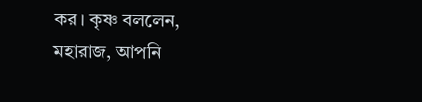কর। কৃষ্ণ বললেন, মহারাজ, আপনি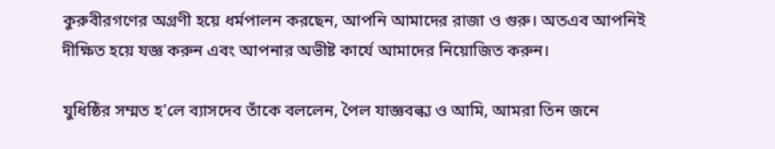কুরুবীরগণের অগ্রণী হয়ে ধর্মপালন করছেন, আপনি আমাদের রাজা ও গুরু। অতএব আপনিই দীক্ষিত হয়ে যজ্ঞ করুন এবং আপনার অভীষ্ট কার্যে আমাদের নিয়োজিত করুন।

যুধিষ্ঠির সম্মত হ'লে ব্যাসদেব তাঁকে বললেন, পৈল যাজ্ঞবল্ক্য ও আমি, আমরা তিন জনে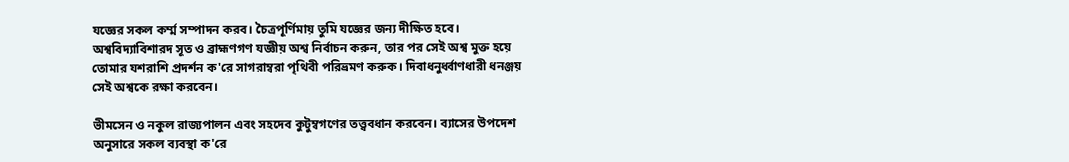যজ্ঞের সকল কর্ম্ম সম্পাদন করব। চৈত্রপূর্ণিমায় তুমি যজ্ঞের জন্য দীক্ষিত হবে। অশ্ববিদ্যাবিশারদ সূত ও ব্রাহ্মণগণ যজ্ঞীয় অশ্ব নির্বাচন করুন, তার পর সেই অশ্ব মুক্ত হয়ে তোমার যশরাশি প্রদর্শন ক'রে সাগরাম্বরা পৃথিবী পরিভ্রমণ করুক। দিবাধনুর্ধ্বাণধারী ধনঞ্জয় সেই অশ্বকে রক্ষা করবেন।

ভীমসেন ও নকুল রাজ্যপালন এবং সহদেব কুটুম্বগণের তত্ত্ববধান করবেন। ব্যাসের উপদেশ অনুসারে সকল ব্যবস্থা ক'রে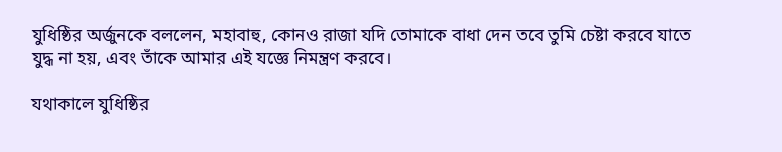যুধিষ্ঠির অর্জুনকে বললেন, মহাবাহু, কোনও রাজা যদি তোমাকে বাধা দেন তবে তুমি চেষ্টা করবে যাতে যুদ্ধ না হয়, এবং তাঁকে আমার এই যজ্ঞে নিমন্ত্রণ করবে।

যথাকালে যুধিষ্ঠির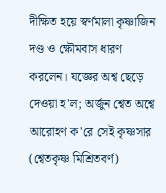দীক্ষিত হয়ে স্বর্ণমালা কৃষ্ণাজিন দণ্ড ও ক্ষৌমবাস ধারণ করলেন। যজ্ঞের অশ্ব ছেড়ে দেওয়া হ'ল; অর্জুন শ্বেত অশ্বে আরোহণ ক'রে সেই কৃষ্ণসার (শ্বেতকৃষ্ণ মিশ্রিতবর্ণ)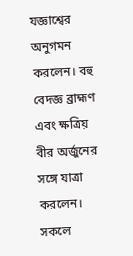যজ্ঞাশ্বের অনুগমন করলেন। বহু বেদজ্ঞ ব্রাহ্মণ এবং ক্ষত্রিয় বীর অর্জুনের সঙ্গে যাত্রা করলেন। সকলে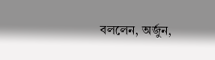বললেন, অর্জুন,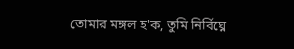তোমার মঙ্গল হ'ক, তুমি নির্বিঘ্নে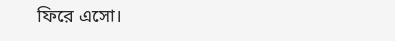ফিরে এসো।